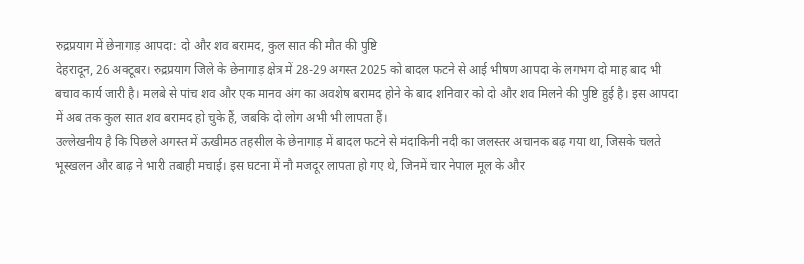रुद्रप्रयाग में छेनागाड़ आपदा: दो और शव बरामद, कुल सात की मौत की पुष्टि
देहरादून, 26 अक्टूबर। रुद्रप्रयाग जिले के छेनागाड़ क्षेत्र में 28-29 अगस्त 2025 को बादल फटने से आई भीषण आपदा के लगभग दो माह बाद भी बचाव कार्य जारी है। मलबे से पांच शव और एक मानव अंग का अवशेष बरामद होने के बाद शनिवार को दो और शव मिलने की पुष्टि हुई है। इस आपदा में अब तक कुल सात शव बरामद हो चुके हैं, जबकि दो लोग अभी भी लापता हैं।
उल्लेखनीय है कि पिछले अगस्त में ऊखीमठ तहसील के छेनागाड़ में बादल फटने से मंदाकिनी नदी का जलस्तर अचानक बढ़ गया था, जिसके चलते भूस्खलन और बाढ़ ने भारी तबाही मचाई। इस घटना में नौ मजदूर लापता हो गए थे, जिनमें चार नेपाल मूल के और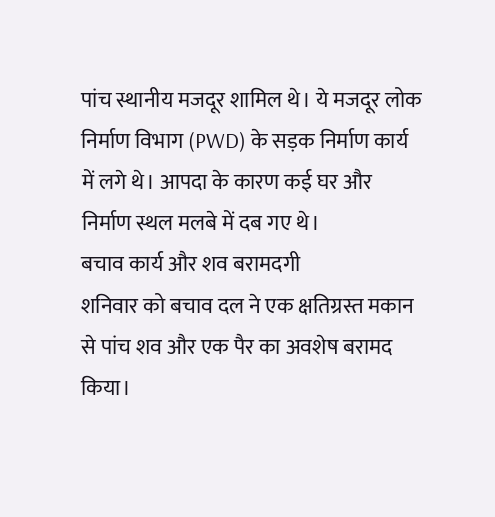पांच स्थानीय मजदूर शामिल थे। ये मजदूर लोक निर्माण विभाग (PWD) के सड़क निर्माण कार्य में लगे थे। आपदा के कारण कई घर और निर्माण स्थल मलबे में दब गए थे।
बचाव कार्य और शव बरामदगी
शनिवार को बचाव दल ने एक क्षतिग्रस्त मकान से पांच शव और एक पैर का अवशेष बरामद किया।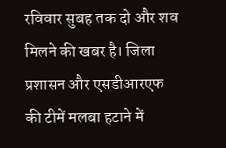रविवार सुबह तक दो और शव मिलने की खबर है। जिला प्रशासन और एसडीआरएफ की टीमें मलबा हटाने में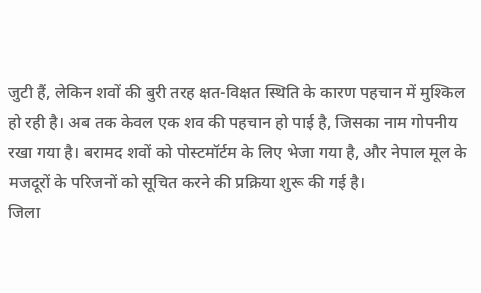जुटी हैं, लेकिन शवों की बुरी तरह क्षत-विक्षत स्थिति के कारण पहचान में मुश्किल हो रही है। अब तक केवल एक शव की पहचान हो पाई है, जिसका नाम गोपनीय रखा गया है। बरामद शवों को पोस्टमॉर्टम के लिए भेजा गया है, और नेपाल मूल के मजदूरों के परिजनों को सूचित करने की प्रक्रिया शुरू की गई है।
जिला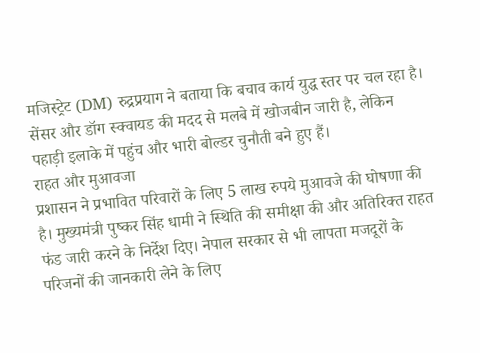मजिस्ट्रेट (DM) रुद्रप्रयाग ने बताया कि बचाव कार्य युद्ध स्तर पर चल रहा है। सेंसर और डॉग स्क्वायड की मदद से मलबे में खोजबीन जारी है, लेकिन पहाड़ी इलाके में पहुंच और भारी बोल्डर चुनौती बने हुए हैं।
राहत और मुआवजा
प्रशासन ने प्रभावित परिवारों के लिए 5 लाख रुपये मुआवजे की घोषणा की है। मुख्यमंत्री पुष्कर सिंह धामी ने स्थिति की समीक्षा की और अतिरिक्त राहत फंड जारी करने के निर्देश दिए। नेपाल सरकार से भी लापता मजदूरों के परिजनों की जानकारी लेने के लिए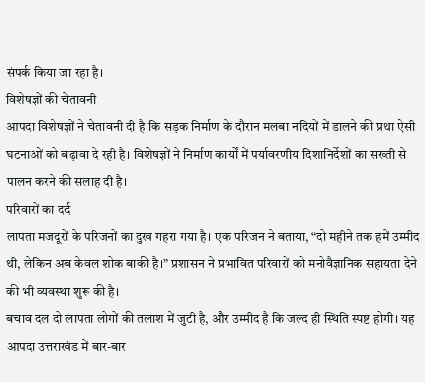संपर्क किया जा रहा है।
विशेषज्ञों की चेतावनी
आपदा विशेषज्ञों ने चेतावनी दी है कि सड़क निर्माण के दौरान मलबा नदियों में डालने की प्रथा ऐसी घटनाओं को बढ़ावा दे रही है। विशेषज्ञों ने निर्माण कार्यों में पर्यावरणीय दिशानिर्देशों का सख्ती से पालन करने की सलाह दी है।
परिवारों का दर्द
लापता मजदूरों के परिजनों का दुख गहरा गया है। एक परिजन ने बताया, “दो महीने तक हमें उम्मीद थी, लेकिन अब केवल शोक बाकी है।” प्रशासन ने प्रभावित परिवारों को मनोवैज्ञानिक सहायता देने की भी व्यवस्था शुरू की है।
बचाव दल दो लापता लोगों की तलाश में जुटी है, और उम्मीद है कि जल्द ही स्थिति स्पष्ट होगी। यह आपदा उत्तराखंड में बार-बार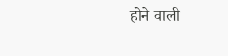होने वाली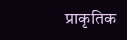प्राकृतिक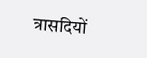त्रासदियों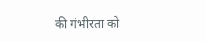की गंभीरता को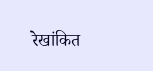रेखांकित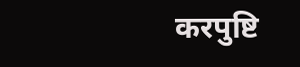करपुष्टि